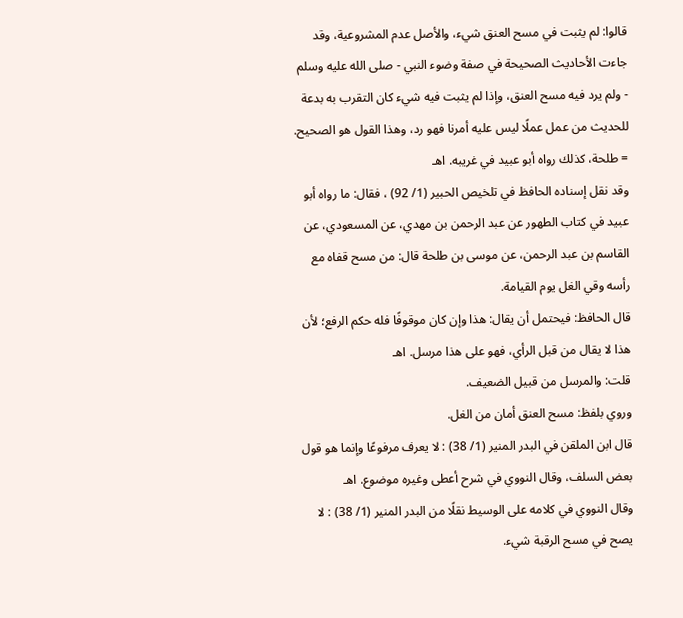قالوا: لم يثبت في مسح العنق شيء، والأصل عدم المشروعية، وقد جاءت الأحاديث الصحيحة في صفة وضوء النبي - صلى الله عليه وسلم - ولم يرد فيه مسح العنق، وإذا لم يثبت فيه شيء كان التقرب به بدعة للحديث من عمل عملًا ليس عليه أمرنا فهو رد، وهذا القول هو الصحيح.
= طلحة، كذلك رواه أبو عبيد في غريبه. اهـ
وقد نقل إسناده الحافظ في تلخيص الحبير (1/ 92) ، فقال: ما رواه أبو عبيد في كتاب الطهور عن عبد الرحمن بن مهدي، عن المسعودي، عن القاسم بن عبد الرحمن، عن موسى بن طلحة قال: من مسح قفاه مع رأسه وقي الغل يوم القيامة.
قال الحافظ: فيحتمل أن يقال: هذا وإن كان موقوفًا فله حكم الرفع؛ لأن هذا لا يقال من قبل الرأي، فهو على هذا مرسل. اهـ
قلت: والمرسل من قبيل الضعيف.
وروي بلفظ: مسح العنق أمان من الغل.
قال ابن الملقن في البدر المنير (1/ 38) : لا يعرف مرفوعًا وإنما هو قول بعض السلف، وقال النووي في شرح أعطى وغيره موضوع. اهـ
وقال النووي في كلامه على الوسيط نقلًا من البدر المنير (1/ 38) : لا يصح في مسح الرقبة شيء.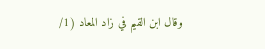وقال ابن القيم في زاد المعاد (1/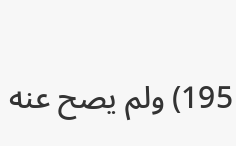195) ولم يصح عنه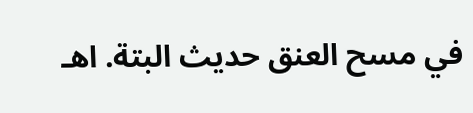في مسح العنق حديث البتة. اهـ